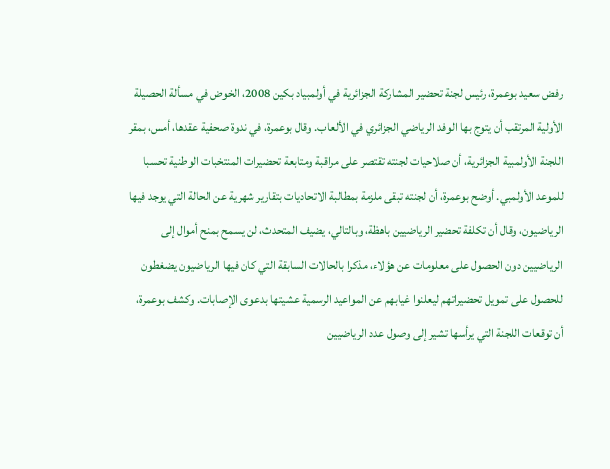رفض سعيد بوعمرة، رئيس لجنة تحضير المشاركة الجزائرية في أولمبياد بكين 2008، الخوض في مسألة الحصيلة الأولية المرتقب أن يتوج بها الوفد الرياضي الجزائري في الألعاب. وقال بوعمرة، في ندوة صحفية عقدها، أمس، بمقر اللجنة الأولمبية الجزائرية، أن صلاحيات لجنته تقتصر على مراقبة ومتابعة تحضيرات المنتخبات الوطنية تحسبا للموعد الأولمبي. أوضح بوعمرة، أن لجنته تبقى ملزمة بمطالبة الاتحاديات بتقارير شهرية عن الحالة التي يوجد فيها الرياضيون، وقال أن تكلفة تحضير الرياضيين باهظة، وبالتالي، يضيف المتحدث، لن يسمح بمنح أموال إلى الرياضيين دون الحصول على معلومات عن هؤلاء، مذكرا بالحالات السابقة التي كان فيها الرياضيون يضغطون للحصول على تمويل تحضيراتهم ليعلنوا غيابهم عن المواعيد الرسمية عشيتها بدعوى الإصابات. وكشف بوعمرة، أن توقعات اللجنة التي يرأسها تشير إلى وصول عدد الرياضيين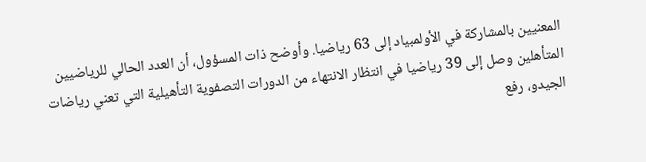المعنيين بالمشاركة في الأولمبياد إلى 63 رياضيا. وأوضح ذات المسؤول، أن العدد الحالي للرياضيين المتأهلين وصل إلى 39 رياضيا في انتظار الانتهاء من الدورات التصفوية التأهيلية التي تعني رياضات الجيدو، رفع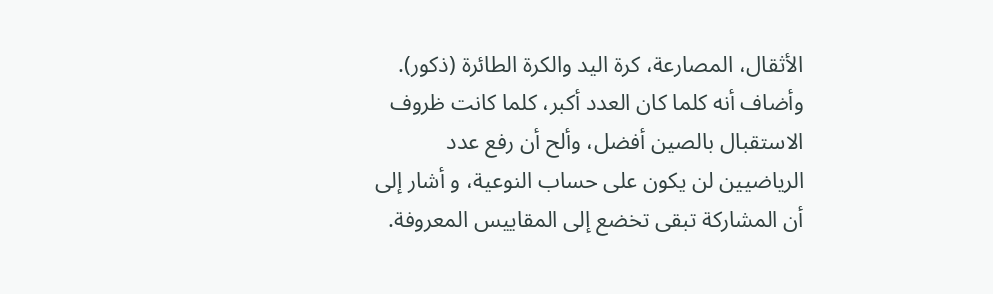الأثقال، المصارعة، كرة اليد والكرة الطائرة (ذكور). وأضاف أنه كلما كان العدد أكبر، كلما كانت ظروف الاستقبال بالصين أفضل، وألح أن رفع عدد الرياضيين لن يكون على حساب النوعية، و أشار إلى أن المشاركة تبقى تخضع إلى المقاييس المعروفة.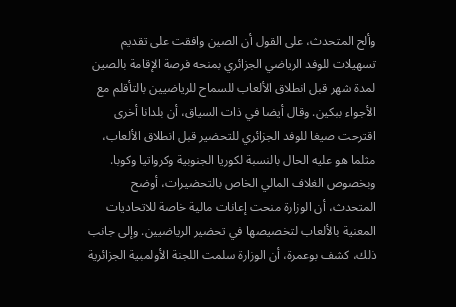وألح المتحدث، على القول أن الصين وافقت على تقديم تسهيلات للوفد الرياضي الجزائري بمنحه فرصة الإقامة بالصين لمدة شهر قبل انطلاق الألعاب للسماح للرياضيين بالتأقلم مع الأجواء ببكين. وقال أيضا في ذات السياق، أن بلدانا أخرى اقترحت صيغا للوفد الجزائري للتحضير قبل انطلاق الألعاب، مثلما هو عليه الحال بالنسبة لكوريا الجنوبية وكرواتيا وكوبا. وبخصوص الغلاف المالي الخاص بالتحضيرات، أوضح المتحدث، أن الوزارة منحت إعانات مالية خاصة للاتحاديات المعنية بالألعاب لتخصيصها في تحضير الرياضيين. وإلى جانب ذلك، كشف بوعمرة، أن الوزارة سلمت اللجنة الأولمبية الجزائرية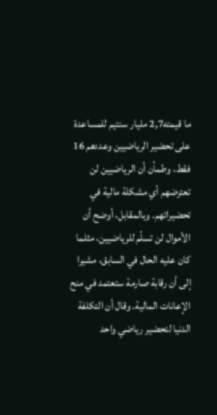ما قيمته2,7 مليار سنتيم للمساعدة على تحضير الرياضيين وعددهم 16 فقط، وطمأن أن الرياضيين لن تعترضهم أي مشكلة مالية في تحضيراتهم. وبالمقابل، أوضح أن الأموال لن تسلّم للرياضيين، مثلما كان عليه الحال في السابق، مشيرا إلى أن رقابة صارمة ستعتمد في منح الإعانات المالية. وقال أن التكلفة الدنيا لتحضير رياضي واحد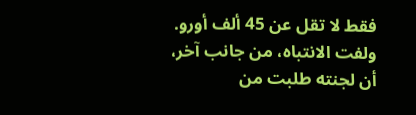فقط لا تقل عن 45 ألف أورو. ولفت الانتباه، من جانب آخر، أن لجنته طلبت من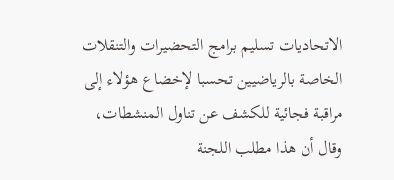الاتحاديات تسليم برامج التحضيرات والتنقلات الخاصة بالرياضيين تحسبا لإخضاع هؤلاء إلى مراقبة فجائية للكشف عن تناول المنشطات، وقال أن هذا مطلب اللجنة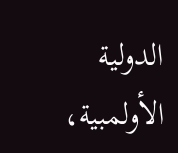الدولية الأولمبية،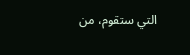التي ستقوم، من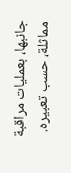جانبها، بعمليات مراقبة مماثلة، حسب تعبيره.